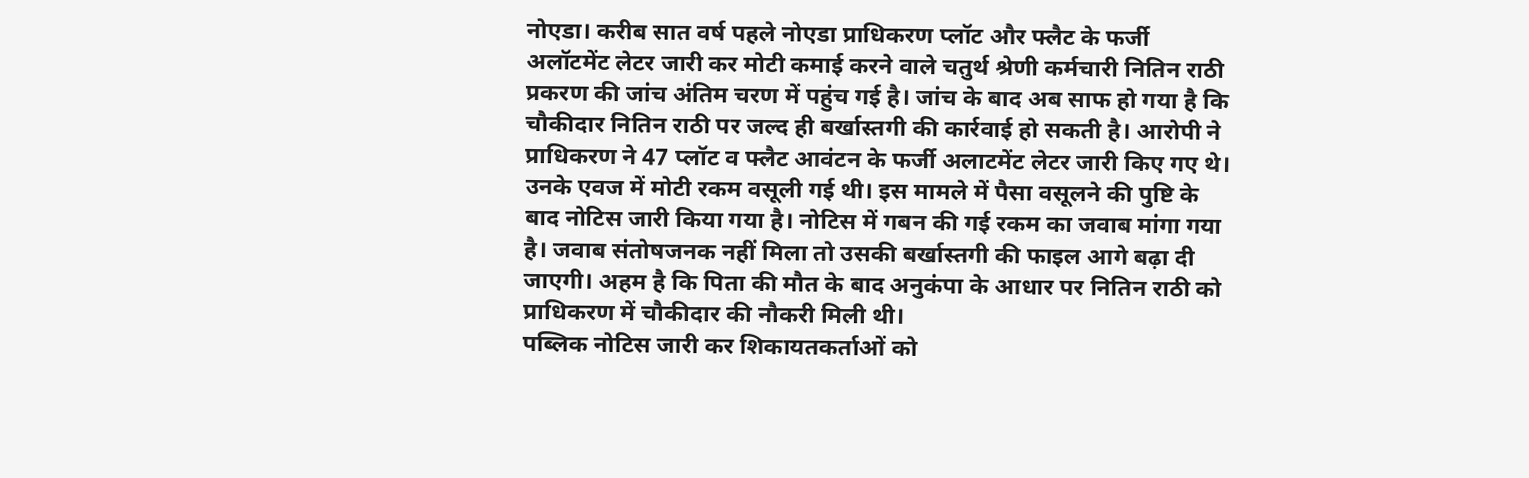नोएडा। करीब सात वर्ष पहले नोएडा प्राधिकरण प्लॉट और फ्लैट के फर्जी अलॉटमेंट लेटर जारी कर मोटी कमाई करने वाले चतुर्थ श्रेणी कर्मचारी नितिन राठी प्रकरण की जांच अंतिम चरण में पहुंच गई है। जांच के बाद अब साफ हो गया है कि चौकीदार नितिन राठी पर जल्द ही बर्खास्तगी की कार्रवाई हो सकती है। आरोपी ने प्राधिकरण ने 47 प्लॉट व फ्लैट आवंटन के फर्जी अलाटमेंट लेटर जारी किए गए थे। उनके एवज में मोटी रकम वसूली गई थी। इस मामले में पैसा वसूलने की पुष्टि के बाद नोटिस जारी किया गया है। नोटिस में गबन की गई रकम का जवाब मांगा गया है। जवाब संतोषजनक नहीं मिला तो उसकी बर्खास्तगी की फाइल आगे बढ़ा दी जाएगी। अहम है कि पिता की मौत के बाद अनुकंपा के आधार पर नितिन राठी को प्राधिकरण में चौकीदार की नौकरी मिली थी।
पब्लिक नोटिस जारी कर शिकायतकर्ताओं को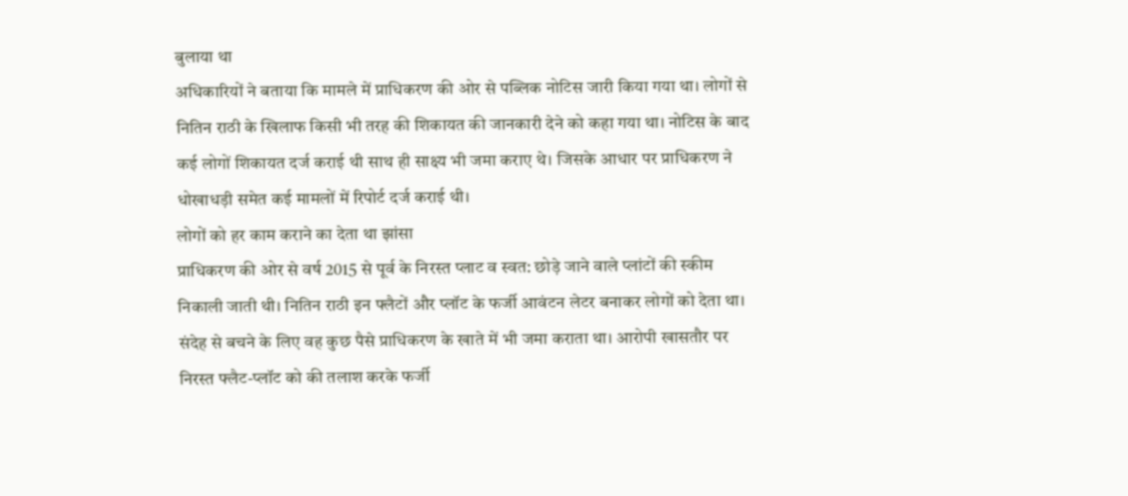बुलाया था
अधिकारियों ने बताया कि मामले में प्राधिकरण की ओर से पब्लिक नोटिस जारी किया गया था। लोगों से नितिन राठी के खिलाफ किसी भी तरह की शिकायत की जानकारी देने को कहा गया था। नोटिस के बाद कई लोगों शिकायत दर्ज कराई थी साथ ही साक्ष्य भी जमा कराए थे। जिसके आधार पर प्राधिकरण ने धोखाधड़ी समेत कई मामलों में रिपोर्ट दर्ज कराई थी।
लोगों को हर काम कराने का देता था झांसा
प्राधिकरण की ओर से वर्ष 2015 से पूर्व के निरस्त प्लाट व स्वत: छोड़े जाने वाले प्लांटों की स्कीम निकाली जाती थी। नितिन राठी इन फ्लैटों और प्लॉट के फर्जी आवंटन लेटर बनाकर लोगों को देता था। संदेह से बचने के लिए वह कुछ पैसे प्राधिकरण के खाते में भी जमा कराता था। आरोपी खासतौर पर निरस्त फ्लैट-प्लॉट को की तलाश करके फर्जी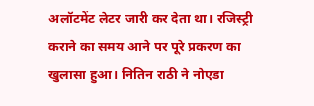अलॉटमेंट लेटर जारी कर देता था। रजिस्ट्री कराने का समय आने पर पूरे प्रकरण का खुलासा हुआ। नितिन राठी ने नोएडा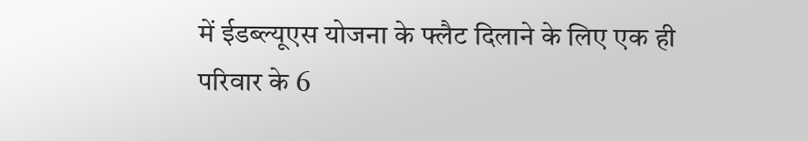में ईडब्ल्यूएस योजना के फ्लैट दिलाने के लिए एक ही परिवार के 6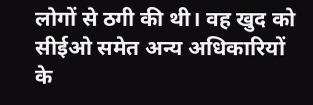लोगों से ठगी की थी। वह खुद को सीईओ समेत अन्य अधिकारियों के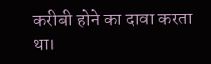करीबी होने का दावा करता था।